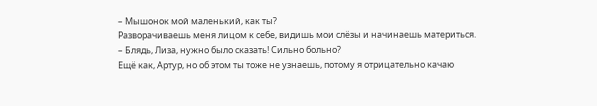– Мышонок мой маленький, как ты?
Разворачиваешь меня лицом к себе, видишь мои слёзы и начинаешь материться.
– Блядь, Лиза, нужно было сказать! Сильно больно?
Ещё как, Артур, но об этом ты тоже не узнаешь, потому я отрицательно качаю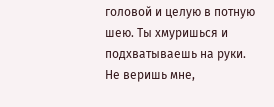головой и целую в потную шею. Ты хмуришься и подхватываешь на руки. Не веришь мне,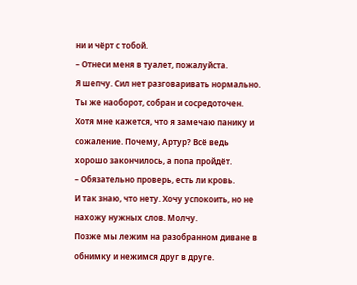ни и чёрт с тобой.
– Отнеси меня в туалет, пожалуйста.
Я шепчу. Сил нет разговаривать нормально. Ты же наоборот, собран и сосредоточен. Хотя мне кажется, что я замечаю панику и сожаление. Почему, Артур? Всё ведь хорошо закончилось, а попа пройдёт.
– Обязательно проверь, есть ли кровь.
И так знаю, что нету. Хочу успокоить, но не нахожу нужных слов. Молчу.
Позже мы лежим на разобранном диване в обнимку и нежимся друг в друге.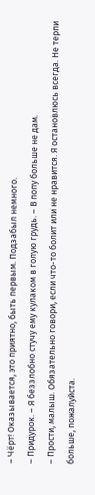– Чёрт! Оказывается, это приятно, быть первым. Подзабыл немного.
– Придурок. – Я беззлобно стучу ему кулаком в голую грудь. – В попу больше не дам.
– Прости, малыш. Обязательно говори, если что-то болит или не нравится. Я остановлюсь всегда. Не терпи больше, пожалуйста.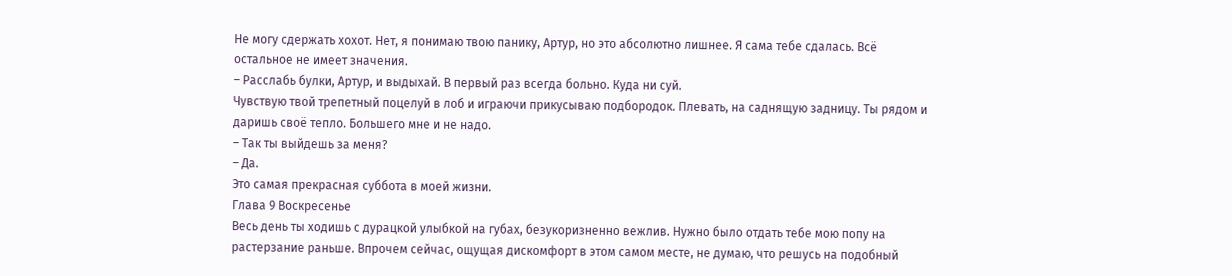Не могу сдержать хохот. Нет, я понимаю твою панику, Артур, но это абсолютно лишнее. Я сама тебе сдалась. Всё остальное не имеет значения.
– Расслабь булки, Артур, и выдыхай. В первый раз всегда больно. Куда ни суй.
Чувствую твой трепетный поцелуй в лоб и играючи прикусываю подбородок. Плевать, на саднящую задницу. Ты рядом и даришь своё тепло. Большего мне и не надо.
– Так ты выйдешь за меня?
– Да.
Это самая прекрасная суббота в моей жизни.
Глава 9 Воскресенье
Весь день ты ходишь с дурацкой улыбкой на губах, безукоризненно вежлив. Нужно было отдать тебе мою попу на растерзание раньше. Впрочем сейчас, ощущая дискомфорт в этом самом месте, не думаю, что решусь на подобный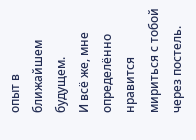опыт в ближайшем будущем.
И всё же, мне определённо нравится мириться с тобой через постель.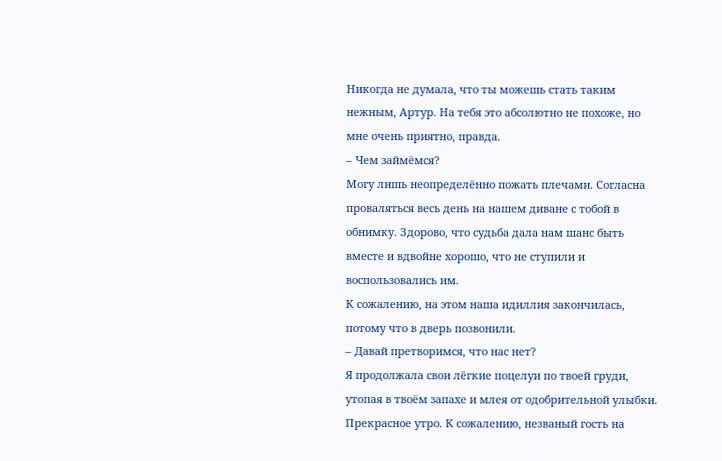Никогда не думала, что ты можешь стать таким нежным, Артур. На тебя это абсолютно не похоже, но мне очень приятно, правда.
– Чем займёмся?
Могу лишь неопределённо пожать плечами. Согласна проваляться весь день на нашем диване с тобой в обнимку. Здорово, что судьба дала нам шанс быть вместе и вдвойне хорошо, что не ступили и воспользовались им.
К сожалению, на этом наша идиллия закончилась, потому что в дверь позвонили.
– Давай претворимся, что нас нет?
Я продолжала свои лёгкие поцелуи по твоей груди, утопая в твоём запахе и млея от одобрительной улыбки. Прекрасное утро. К сожалению, незваный гость на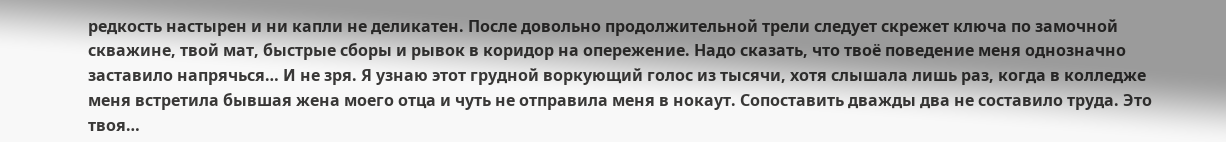редкость настырен и ни капли не деликатен. После довольно продолжительной трели следует скрежет ключа по замочной скважине, твой мат, быстрые сборы и рывок в коридор на опережение. Надо сказать, что твоё поведение меня однозначно заставило напрячься… И не зря. Я узнаю этот грудной воркующий голос из тысячи, хотя слышала лишь раз, когда в колледже меня встретила бывшая жена моего отца и чуть не отправила меня в нокаут. Сопоставить дважды два не составило труда. Это твоя…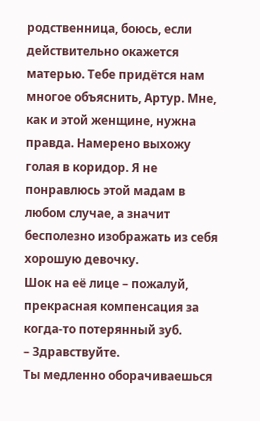родственница, боюсь, если действительно окажется матерью. Тебе придётся нам многое объяснить, Артур. Мне, как и этой женщине, нужна правда. Намерено выхожу голая в коридор. Я не понравлюсь этой мадам в любом случае, а значит бесполезно изображать из себя хорошую девочку.
Шок на её лице – пожалуй, прекрасная компенсация за когда-то потерянный зуб.
– Здравствуйте.
Ты медленно оборачиваешься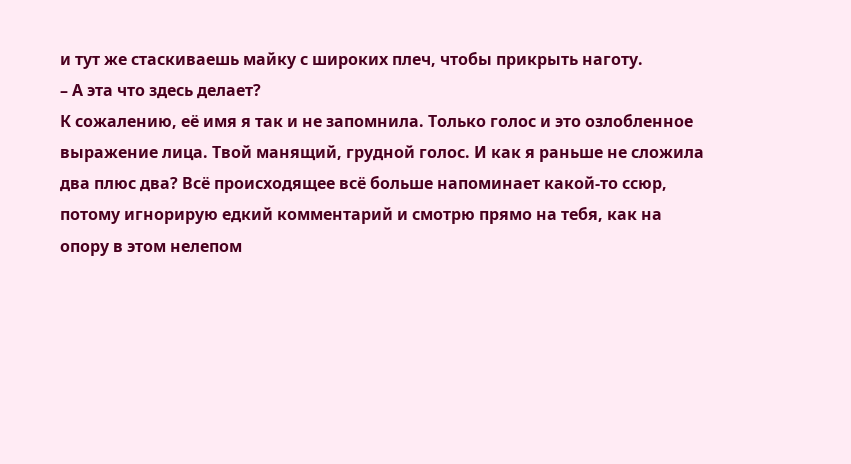и тут же стаскиваешь майку с широких плеч, чтобы прикрыть наготу.
– А эта что здесь делает?
К сожалению, её имя я так и не запомнила. Только голос и это озлобленное выражение лица. Твой манящий, грудной голос. И как я раньше не сложила два плюс два? Всё происходящее всё больше напоминает какой-то ссюр, потому игнорирую едкий комментарий и смотрю прямо на тебя, как на опору в этом нелепом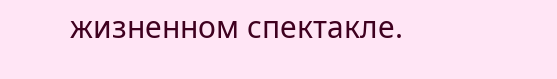жизненном спектакле.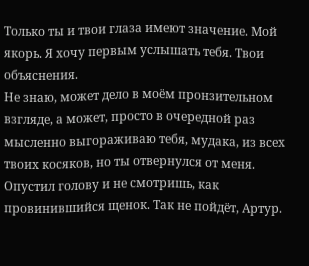Только ты и твои глаза имеют значение. Мой якорь. Я хочу первым услышать тебя. Твои объяснения.
Не знаю, может дело в моём пронзительном взгляде, а может, просто в очередной раз мысленно выгораживаю тебя, мудака, из всех твоих косяков, но ты отвернулся от меня. Опустил голову и не смотришь, как провинившийся щенок. Так не пойдёт, Артур.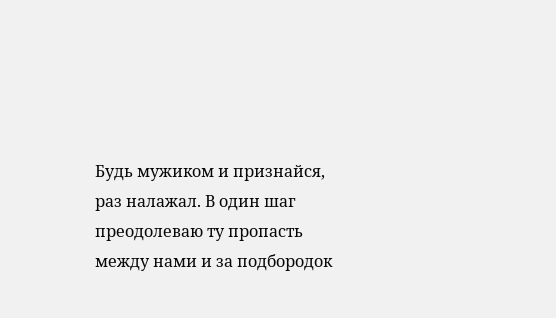Будь мужиком и признайся, раз налажал. В один шаг преодолеваю ту пропасть между нами и за подбородок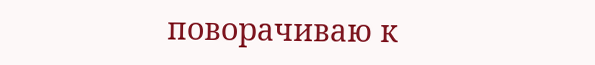поворачиваю к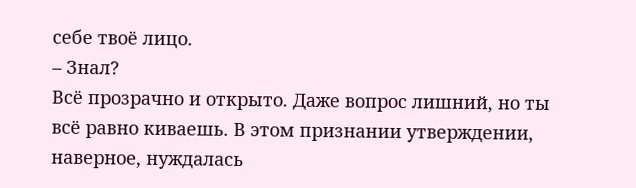себе твоё лицо.
– Знал?
Всё прозрачно и открыто. Даже вопрос лишний, но ты всё равно киваешь. В этом признании утверждении, наверное, нуждалась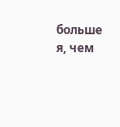больше я, чем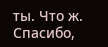ты. Что ж. Спасибо,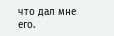что дал мне его.